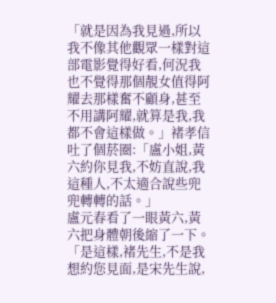「就是因為我見過,所以我不像其他觀眾一樣對這部電影覺得好看,何況我也不覺得那個靚女值得阿耀去那樣奮不顧身,甚至不用講阿耀,就算是我,我都不會這樣做。」褚孝信吐了個菸圈:「盧小姐,黃六約你見我,不妨直說,我這種人,不太適合說些兜兜轉轉的話。」
盧元春看了一眼黃六,黃六把身體朝後縮了一下。
「是這樣,褚先生,不是我想約您見面,是宋先生說,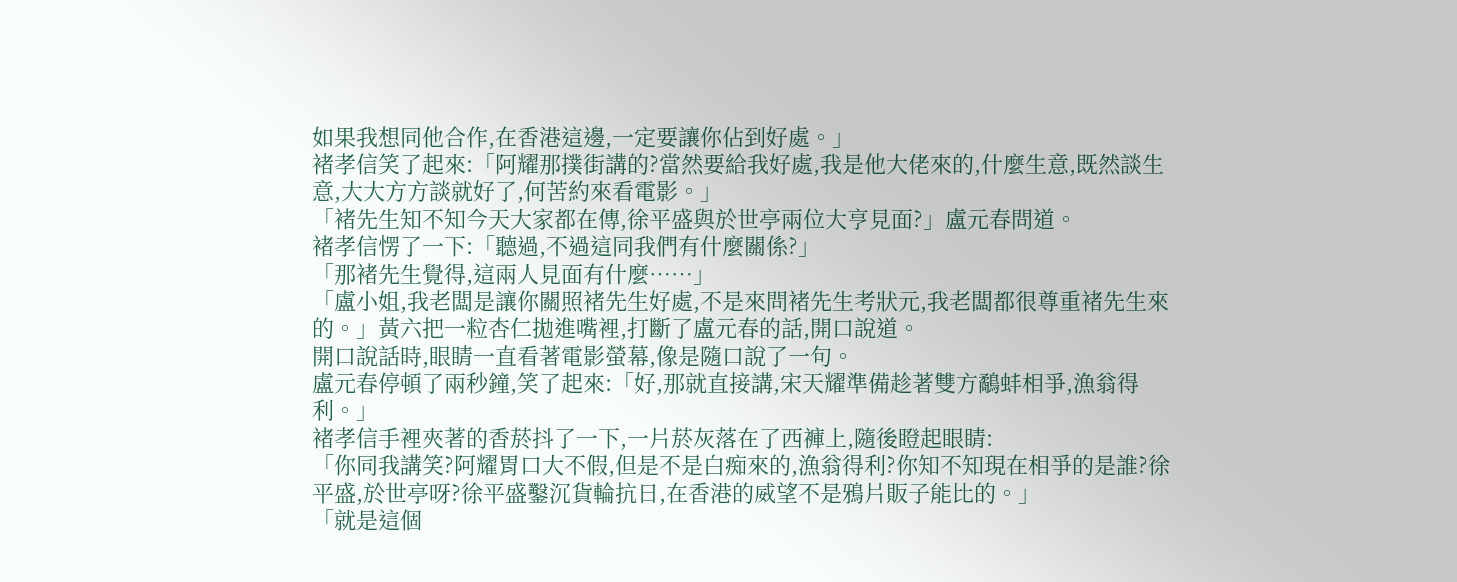如果我想同他合作,在香港這邊,一定要讓你佔到好處。」
褚孝信笑了起來:「阿耀那撲街講的?當然要給我好處,我是他大佬來的,什麼生意,既然談生意,大大方方談就好了,何苦約來看電影。」
「褚先生知不知今天大家都在傳,徐平盛與於世亭兩位大亨見面?」盧元春問道。
褚孝信愣了一下:「聽過,不過這同我們有什麼關係?」
「那褚先生覺得,這兩人見面有什麼……」
「盧小姐,我老闆是讓你關照褚先生好處,不是來問褚先生考狀元,我老闆都很尊重褚先生來的。」黃六把一粒杏仁拋進嘴裡,打斷了盧元春的話,開口說道。
開口說話時,眼睛一直看著電影螢幕,像是隨口說了一句。
盧元春停頓了兩秒鐘,笑了起來:「好,那就直接講,宋天耀準備趁著雙方鷸蚌相爭,漁翁得利。」
褚孝信手裡夾著的香菸抖了一下,一片菸灰落在了西褲上,隨後瞪起眼睛:
「你同我講笑?阿耀胃口大不假,但是不是白痴來的,漁翁得利?你知不知現在相爭的是誰?徐平盛,於世亭呀?徐平盛鑿沉貨輪抗日,在香港的威望不是鴉片販子能比的。」
「就是這個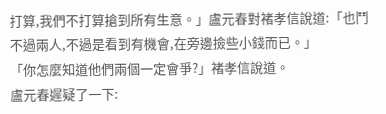打算,我們不打算搶到所有生意。」盧元春對褚孝信說道:「也鬥不過兩人,不過是看到有機會,在旁邊撿些小錢而已。」
「你怎麼知道他們兩個一定會爭?」褚孝信說道。
盧元春遲疑了一下: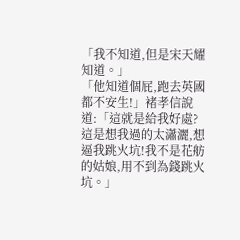「我不知道,但是宋天耀知道。」
「他知道個屁,跑去英國都不安生!」褚孝信說道:「這就是給我好處?這是想我過的太瀟灑,想逼我跳火坑!我不是花舫的姑娘,用不到為錢跳火坑。」